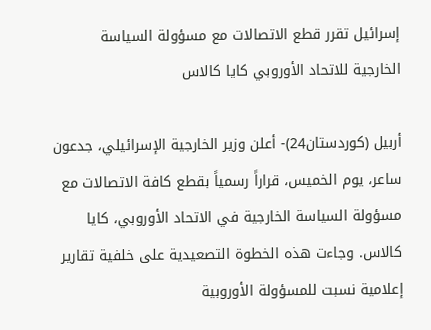إسرائيل تقرر قطع الاتصالات مع مسؤولة السياسة الخارجية للاتحاد الأوروبي كايا كالاس

أربيل (كوردستان24)- أعلن وزير الخارجية الإسرائيلي، جدعون ساعر، يوم الخميس، قراراً رسمياً بقطع كافة الاتصالات مع مسؤولة السياسة الخارجية في الاتحاد الأوروبي، كايا كالاس. وجاءت هذه الخطوة التصعيدية على خلفية تقارير إعلامية نسبت للمسؤولة الأوروبية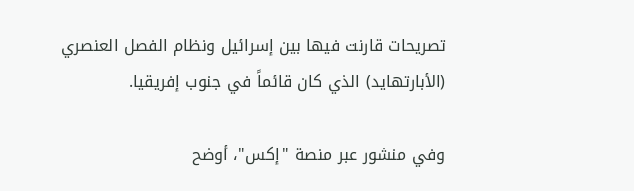تصريحات قارنت فيها بين إسرائيل ونظام الفصل العنصري (الأبارتهايد) الذي كان قائماً في جنوب إفريقيا.

وفي منشور عبر منصة "إكس"، أوضح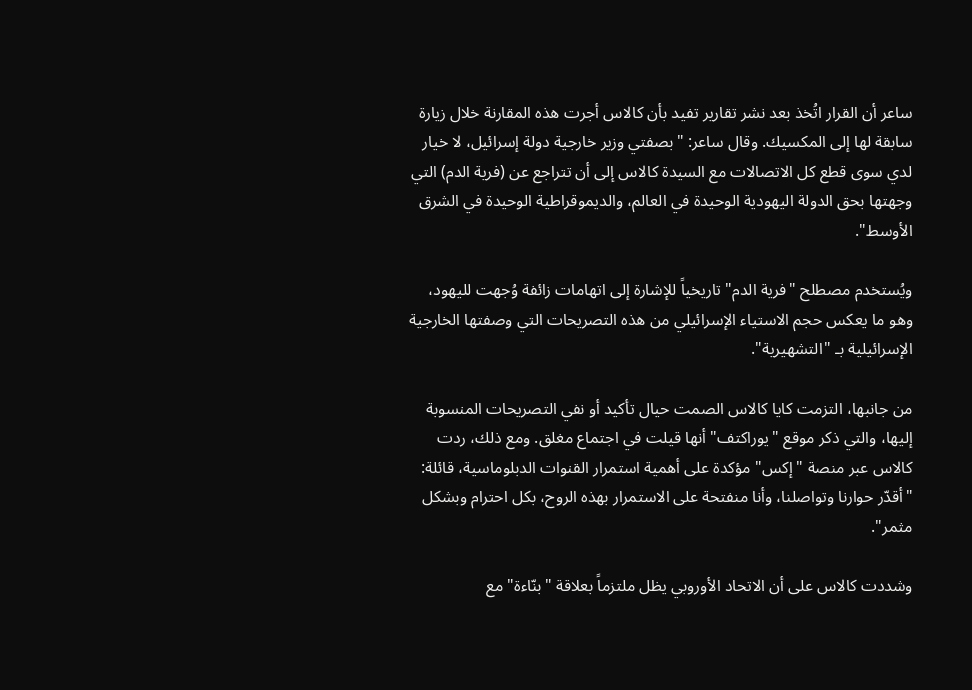ساعر أن القرار اتُخذ بعد نشر تقارير تفيد بأن كالاس أجرت هذه المقارنة خلال زيارة سابقة لها إلى المكسيك. وقال ساعر: "بصفتي وزير خارجية دولة إسرائيل، لا خيار لدي سوى قطع كل الاتصالات مع السيدة كالاس إلى أن تتراجع عن (فرية الدم) التي وجهتها بحق الدولة اليهودية الوحيدة في العالم، والديموقراطية الوحيدة في الشرق الأوسط".

ويُستخدم مصطلح "فرية الدم" تاريخياً للإشارة إلى اتهامات زائفة وُجهت لليهود، وهو ما يعكس حجم الاستياء الإسرائيلي من هذه التصريحات التي وصفتها الخارجية الإسرائيلية بـ "التشهيرية".

من جانبها، التزمت كايا كالاس الصمت حيال تأكيد أو نفي التصريحات المنسوبة إليها، والتي ذكر موقع "يوراكتف" أنها قيلت في اجتماع مغلق. ومع ذلك، ردت كالاس عبر منصة "إكس" مؤكدة على أهمية استمرار القنوات الدبلوماسية، قائلة: "أقدّر حوارنا وتواصلنا، وأنا منفتحة على الاستمرار بهذه الروح، بكل احترام وبشكل مثمر".

وشددت كالاس على أن الاتحاد الأوروبي يظل ملتزماً بعلاقة "بنّاءة" مع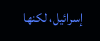إسرائيل، لكنها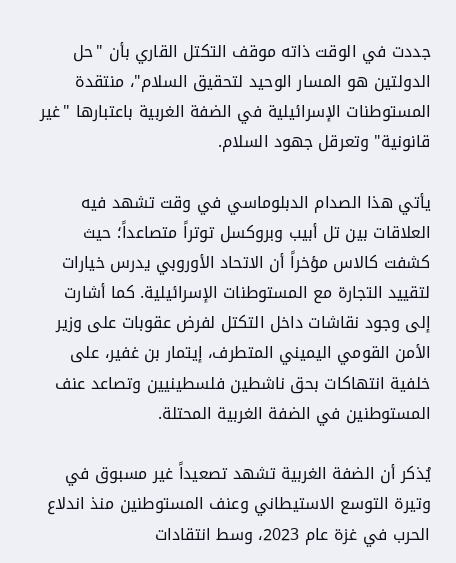جددت في الوقت ذاته موقف التكتل القاري بأن "حل الدولتين هو المسار الوحيد لتحقيق السلام"، منتقدة المستوطنات الإسرائيلية في الضفة الغربية باعتبارها "غير قانونية" وتعرقل جهود السلام.

يأتي هذا الصدام الدبلوماسي في وقت تشهد فيه العلاقات بين تل أبيب وبروكسل توتراً متصاعداً؛ حيث كشفت كالاس مؤخراً أن الاتحاد الأوروبي يدرس خيارات لتقييد التجارة مع المستوطنات الإسرائيلية. كما أشارت إلى وجود نقاشات داخل التكتل لفرض عقوبات على وزير الأمن القومي اليميني المتطرف، إيتمار بن غفير، على خلفية انتهاكات بحق ناشطين فلسطينيين وتصاعد عنف المستوطنين في الضفة الغربية المحتلة.

يُذكر أن الضفة الغربية تشهد تصعيداً غير مسبوق في وتيرة التوسع الاستيطاني وعنف المستوطنين منذ اندلاع الحرب في غزة عام 2023، وسط انتقادات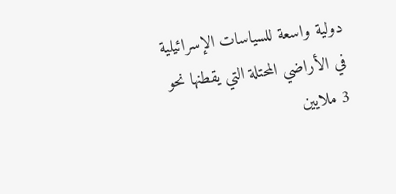دولية واسعة للسياسات الإسرائيلية في الأراضي المحتلة التي يقطنها نحو 3 ملايين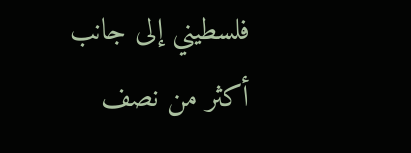فلسطيني إلى جانب أكثر من نصف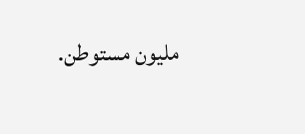مليون مستوطن.